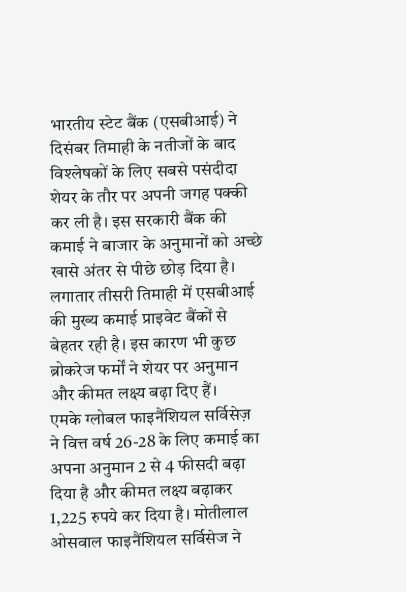भारतीय स्टेट बैंक (एसबीआई) ने दिसंबर तिमाही के नतीजों के बाद विश्लेषकों के लिए सबसे पसंदीदा शेयर के तौर पर अपनी जगह पक्की कर ली है। इस सरकारी बैंक की कमाई ने बाजार के अनुमानों को अच्छे खासे अंतर से पीछे छोड़ दिया है। लगातार तीसरी तिमाही में एसबीआई की मुख्य कमाई प्राइवेट बैंकों से बेहतर रही है। इस कारण भी कुछ ब्रोकरेज फर्मों ने शेयर पर अनुमान और कीमत लक्ष्य बढ़ा दिए हैं।
एमके ग्लोबल फाइनैंशियल सर्विसेज़ ने वित्त वर्ष 26-28 के लिए कमाई का अपना अनुमान 2 से 4 फीसदी बढ़ा दिया है और कीमत लक्ष्य बढ़ाकर 1,225 रुपये कर दिया है। मोतीलाल ओसवाल फाइनैंशियल सर्विसेज ने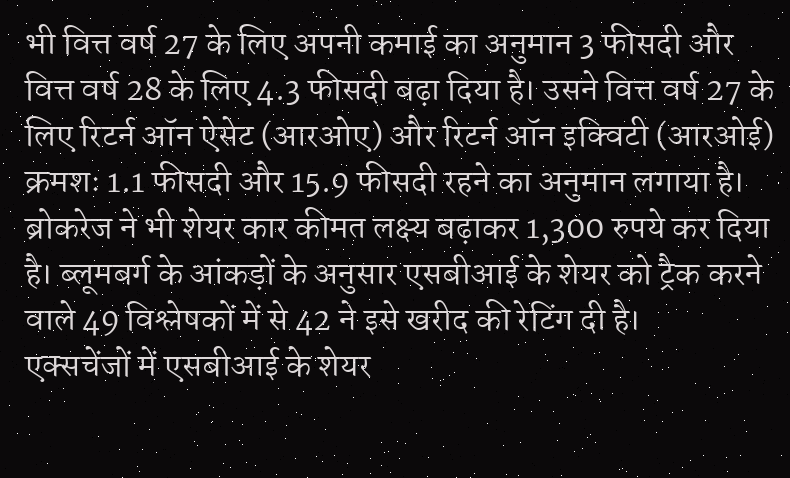भी वित्त वर्ष 27 के लिए अपनी कमाई का अनुमान 3 फीसदी और वित्त वर्ष 28 के लिए 4.3 फीसदी बढ़ा दिया है। उसने वित्त वर्ष 27 के लिए रिटर्न ऑन ऐसेट (आरओए) और रिटर्न ऑन इक्विटी (आरओई) क्रमशः 1.1 फीसदी और 15.9 फीसदी रहने का अनुमान लगाया है।
ब्रोकरेज ने भी शेयर कार कीमत लक्ष्य बढ़ाकर 1,300 रुपये कर दिया है। ब्लूमबर्ग के आंकड़ों के अनुसार एसबीआई के शेयर को ट्रैक करने वाले 49 विश्लेषकों में से 42 ने इसे खरीद की रेटिंग दी है।
एक्सचेंजों में एसबीआई के शेयर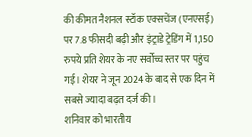की कीमत नैशनल स्टॉक एक्सचेंज (एनएसई) पर 7.8 फीसदी बढ़ी और इंट्राडे ट्रेडिंग में 1,150 रुपये प्रति शेयर के नए सर्वोच्च स्तर पर पहुंच गई। शेयर ने जून 2024 के बाद से एक दिन में सबसे ज्यादा बढ़त दर्ज की।
शनिवार को भारतीय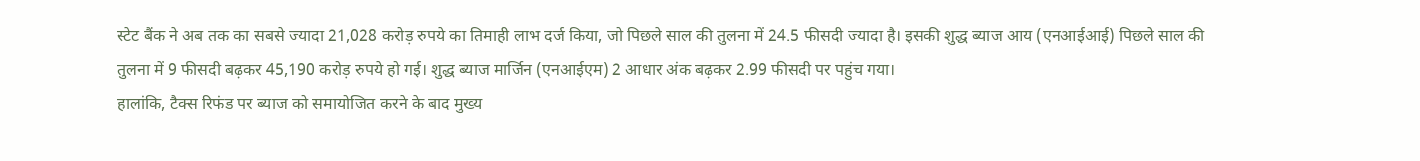स्टेट बैंक ने अब तक का सबसे ज्यादा 21,028 करोड़ रुपये का तिमाही लाभ दर्ज किया, जो पिछले साल की तुलना में 24.5 फीसदी ज्यादा है। इसकी शुद्ध ब्याज आय (एनआईआई) पिछले साल की तुलना में 9 फीसदी बढ़कर 45,190 करोड़ रुपये हो गई। शुद्ध ब्याज मार्जिन (एनआईएम) 2 आधार अंक बढ़कर 2.99 फीसदी पर पहुंच गया।
हालांकि, टैक्स रिफंड पर ब्याज को समायोजित करने के बाद मुख्य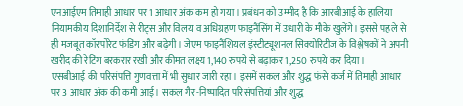एनआईएम तिमाही आधार पर 1 आधार अंक कम हो गया। प्रबंधन को उम्मीद है कि आरबीआई के हालिया नियामकीय दिशानिर्देश से रीट्स और विलय व अधिग्रहण फाइनैंसिंग में उधारी के मौके खुलेंगे। इससे पहले से ही मजबूत कॉरपोरेट फंडिंग और बढ़ेगी। जेएम फाइनैंशियल इंस्टीट्यूशनल सिक्योरिटीज के विश्लेषकों ने अपनी खरीद की रेटिंग बरकरार रखी और कीमत लक्ष्य 1,140 रुपये से बढ़ाकर 1,250 रुपये कर दिया।
एसबीआई की परिसंपत्ति गुणवत्ता में भी सुधार जारी रहा। इसमें सकल और शुद्ध फंसे कर्ज में तिमाही आधार पर 3 आधार अंक की कमी आई। सकल गैर-निष्पादित परिसंपत्तियां और शुद्ध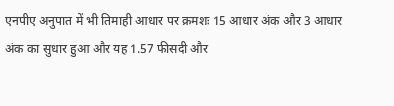एनपीए अनुपात में भी तिमाही आधार पर क्रमशः 15 आधार अंक और 3 आधार अंक का सुधार हुआ और यह 1.57 फीसदी और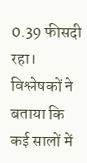0.39 फीसदी रहा। विश्लेषकों ने बताया कि कई सालों में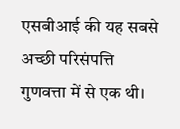एसबीआई की यह सबसे अच्छी परिसंपत्ति गुणवत्ता में से एक थी।